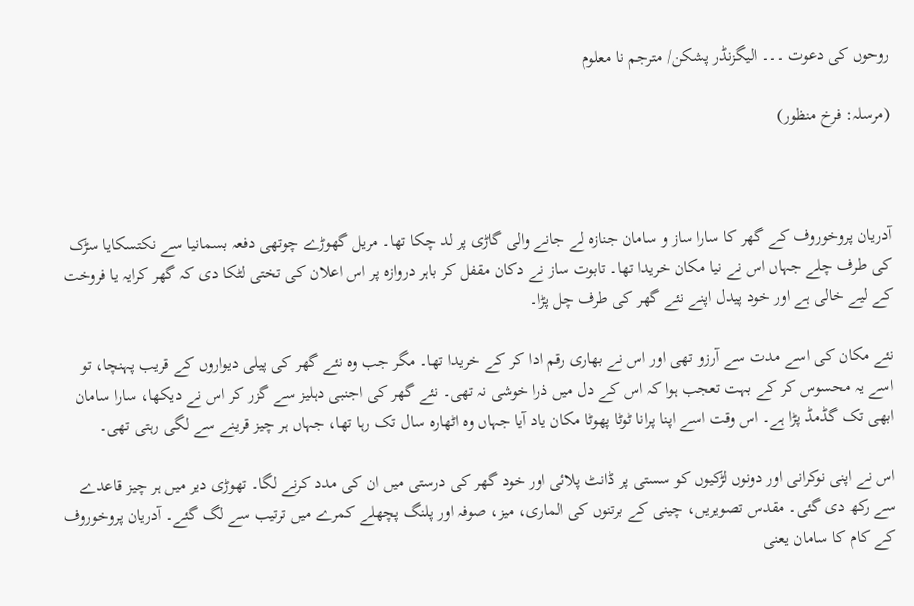روحوں کی دعوت ۔۔۔ الیگزنڈر پشکن/ مترجم نا معلوم

(مرسلہ: فرخ منظور)



آدریان پروخوروف کے گھر کا سارا ساز و سامان جنازہ لے جانے والی گاڑی پر لد چکا تھا۔ مریل گھوڑے چوتھی دفعہ بسمانیا سے نکتسکایا سڑک کی طرف چلے جہاں اس نے نیا مکان خریدا تھا۔ تابوت ساز نے دکان مقفل کر باہر دروازہ پر اس اعلان کی تختی لٹکا دی کہ گھر کرایہ یا فروخت کے لیے خالی ہے اور خود پیدل اپنے نئے گھر کی طرف چل پڑا۔

نئے مکان کی اسے مدت سے آرزو تھی اور اس نے بھاری رقم ادا کر کے خریدا تھا۔ مگر جب وہ نئے گھر کی پیلی دیواروں کے قریب پہنچا، تو اسے یہ محسوس کر کے بہت تعجب ہوا کہ اس کے دل میں ذرا خوشی نہ تھی۔ نئے گھر کی اجنبی دہلیز سے گزر کر اس نے دیکھا، سارا سامان ابھی تک گڈمڈ پڑا ہے۔ اس وقت اسے اپنا پرانا ٹوٹا پھوٹا مکان یاد آیا جہاں وہ اٹھارہ سال تک رہا تھا، جہاں ہر چیز قرینے سے لگی رہتی تھی۔

اس نے اپنی نوکرانی اور دونوں لڑکیوں کو سستی پر ڈانٹ پلائی اور خود گھر کی درستی میں ان کی مدد کرنے لگا۔ تھوڑی دیر میں ہر چیز قاعدے سے رکھ دی گئی۔ مقدس تصویریں، چینی کے برتنوں کی الماری، میز، صوفہ اور پلنگ پچھلے کمرے میں ترتیب سے لگ گئے۔ آدریان پروخوروف کے کام کا سامان یعنی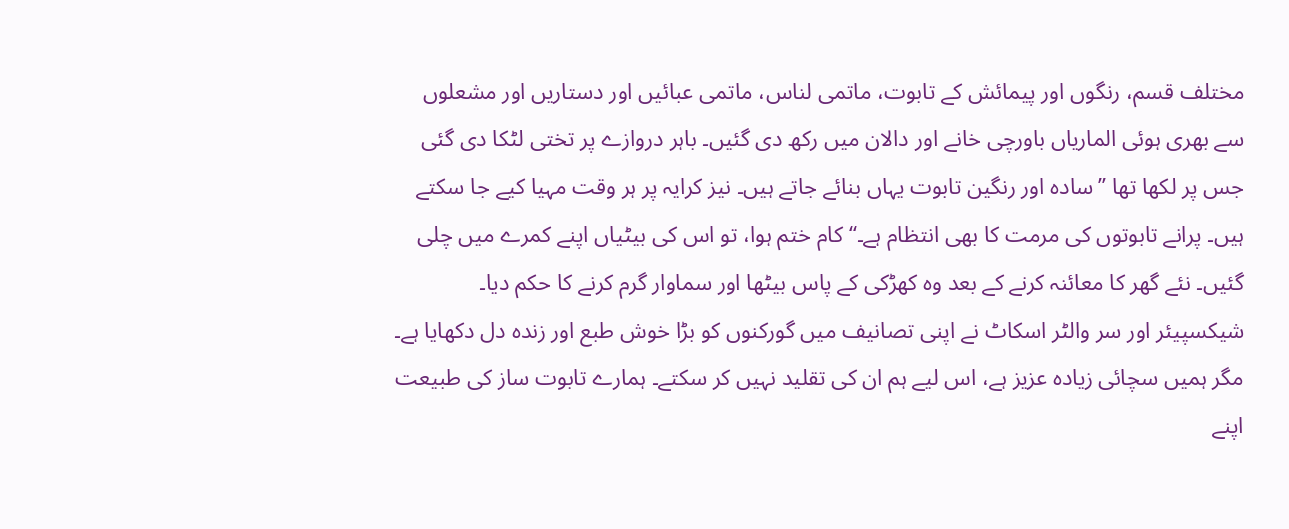مختلف قسم، رنگوں اور پیمائش کے تابوت، ماتمی لناس، ماتمی عبائیں اور دستاریں اور مشعلوں سے بھری ہوئی الماریاں باورچی خانے اور دالان میں رکھ دی گئیں۔ باہر دروازے پر تختی لٹکا دی گئی جس پر لکھا تھا ’’سادہ اور رنگین تابوت یہاں بنائے جاتے ہیں۔ نیز کرایہ پر ہر وقت مہیا کیے جا سکتے ہیں۔ پرانے تابوتوں کی مرمت کا بھی انتظام ہے۔‘‘ کام ختم ہوا، تو اس کی بیٹیاں اپنے کمرے میں چلی گئیں۔ نئے گھر کا معائنہ کرنے کے بعد وہ کھڑکی کے پاس بیٹھا اور سماوار گرم کرنے کا حکم دیا۔ شیکسپیئر اور سر والٹر اسکاٹ نے اپنی تصانیف میں گورکنوں کو بڑا خوش طبع اور زندہ دل دکھایا ہے۔ مگر ہمیں سچائی زیادہ عزیز ہے، اس لیے ہم ان کی تقلید نہیں کر سکتے۔ ہمارے تابوت ساز کی طبیعت اپنے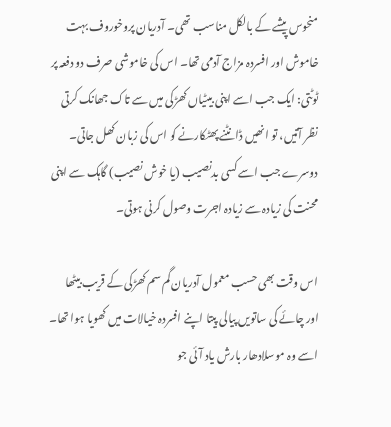منحوس پیشے کے بالکل مناسب تھی۔ آدریان پروخوروف بہت خاموش اور افسردہ مزاج آدمی تھا۔ اس کی خاموشی صرف دو دفعہ پر ٹوٹتی: ایک جب اسے اپنی بیٹیاں کھڑکی میں سے تاک جھانک کرتی نظر آتیں، تو انھیں ڈانٹنے پھٹکارنے کو اس کی زبان کھل جاتی۔ دوسرے جب اسے کسی بدنصیب (یا خوش نصیب) گاہک سے اپنی محنت کی زیادہ سے زیادہ اجرت وصول کرنی ہوتی۔

اس وقت بھی حسب معمول آدریان گم سم کھڑکی کے قریب بیٹھا اور چائے کی ساتویں پیالی پیتا اپنے افسردہ خیالات میں کھویا ہوا تھا۔ اسے وہ موسلادھار بارش یاد آئی جو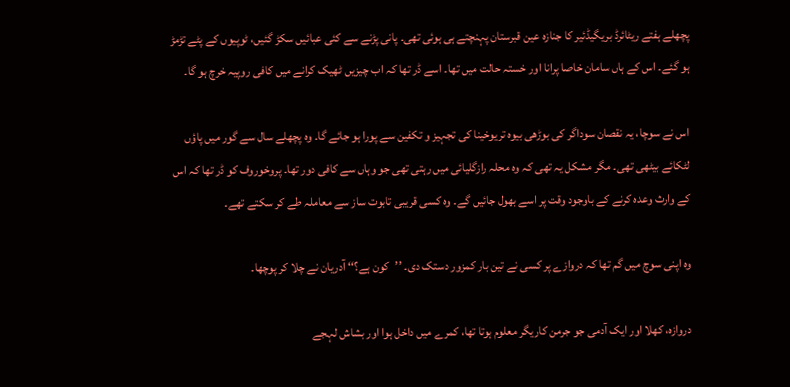پچھلے ہفتے ریٹائرڈ بریگیڈئیر کا جنازہ عین قبرستان پہنچتے ہی ہوئی تھی۔ پانی پڑنے سے کئی عبائیں سکڑ گئیں، ٹوپیوں کے پٹے تڑمڑ ہو گئے۔ اس کے ہاں سامان خاصا پرانا اور خستہ حالت میں تھا۔ اسے ڈر تھا کہ اب چیزیں ٹھیک کرانے میں کافی روپیہ خرچ ہو گا۔

اس نے سوچا، یہ نقصان سوداگر کی بوڑھی بیوہ تریوخینا کی تجہیز و تکفین سے پورا ہو جائے گا۔ وہ پچھلے سال سے گور میں پاؤں لٹکائے بیٹھی تھی۔ مگر مشکل یہ تھی کہ وہ محلہ رازگلیائی میں رہتی تھی جو وہاں سے کافی دور تھا۔ پروخوروف کو ڈر تھا کہ اس کے وارث وعدہ کرنے کے باوجود وقت پر اسے بھول جائیں گے۔ وہ کسی قریبی تابوت ساز سے معاملہ طے کر سکتے تھے۔

وہ اپنی سوچ میں گم تھا کہ دروازے پر کسی نے تین بار کمزور دستک دی۔ ’’کون ہے؟‘‘ آدریان نے چلا کر پوچھا۔

دروازہ، کھلا اور ایک آدمی جو جرمن کاریگر معلوم ہوتا تھا، کمرے میں داخل ہوا اور بشاش لہجے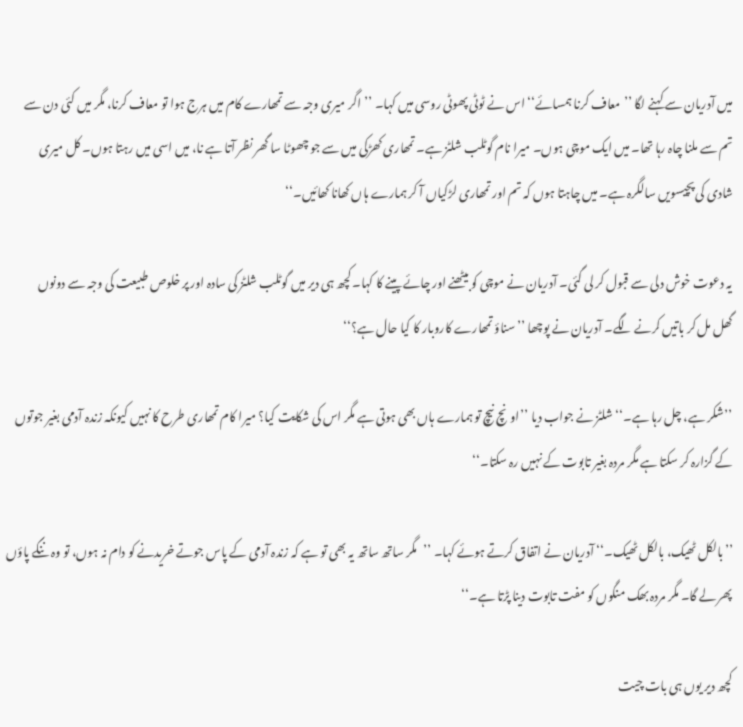میں آدریان سے کہنے لگا ’’معاف کرنا ہمسائے‘‘ اس نے ٹوٹی پھوٹی روسی میں کہا۔ ’’اگر میری وجہ سے تمھارے کام میں ہرج ہوا تو معاف کرنا، مگر میں کئی دن سے تم سے ملنا چاہ رہا تھا۔ میں ایک موچی ہوں۔ میرا نام گوٹلب شلٹز ہے۔ تمھاری کھڑکی میں سے جو چھوٹا سا گھر نظر آتا ہے نا، میں اسی میں رہتا ہوں۔ کل میری شادی کی پچیسویں سالگرہ ہے۔ میں چاہتا ہوں کہ تم اور تمھاری لڑکیاں آ کر ہمارے ہاں کھانا کھائیں۔‘‘

یہ دعوت خوش دلی سے قبول کر لی گئی۔ آدریان نے موچی کو بیٹھنے اور چائے پینے کا کہا۔ کچھ ہی دیر میں گوٹلب شلٹز کی سادہ اور پر خلوص طبیعت کی وجہ سے دونوں گھل مل کر باتیں کرنے لگے۔ آدریان نے پوچھا ’’سناؤ تمھارے کاروبار کا کیا حال ہے؟‘‘

’’شکر ہے، چل رہا ہے۔‘‘ شلٹز نے جواب دیا ’’اونچ نیچ تو ہمارے ہاں بھی ہوتی ہے مگر اس کی شکایت کیا؟ میرا کام تمھاری طرح کا نہیں کیونکہ زندہ آدمی بغیر جوتوں کے گزارہ کر سکتا ہے مگر مردہ بغیر تابوت کے نہیں رہ سکتا۔‘‘

’’بالکل ٹھیک، بالکل ٹھیک۔‘‘ آدریان نے اتفاق کرتے ہوئے کہا۔ ’’مگر ساتھ ساتھ یہ بھی تو ہے کہ زندہ آدمی کے پاس جوتے خریدنے کو دام نہ ہوں، تو وہ ننگے پاؤں پھر لے گا۔ مگر مردہ بھک منگوں کو مفت تابوت دینا پڑتا ہے۔‘‘

کچھ دیر یوں ہی بات چیت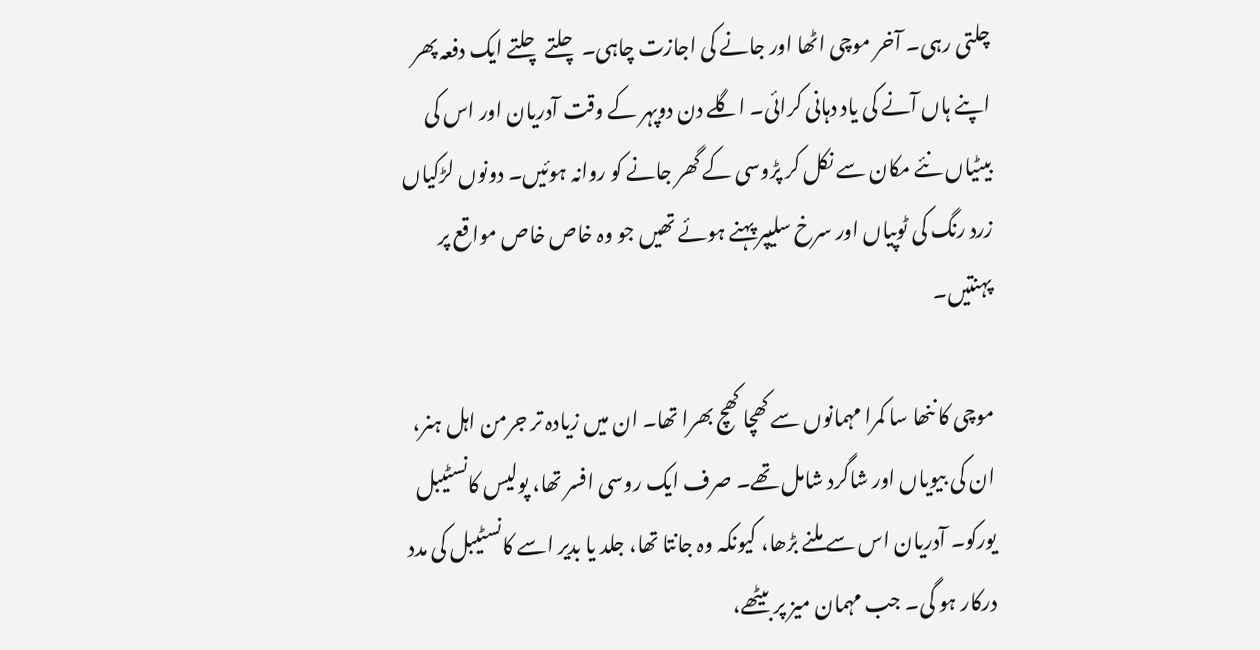چلتی رہی۔ آخر موچی اٹھا اور جانے کی اجازت چاہی۔ چلتے چلتے ایک دفعہ پھر اپنے ہاں آنے کی یاد دہانی کرائی۔ اگلے دن دوپہر کے وقت آدریان اور اس کی بیٹیاں نئے مکان سے نکل کر پڑوسی کے گھر جانے کو روانہ ہوئیں۔ دونوں لڑکیاں زرد رنگ کی ٹوپیاں اور سرخ سلیپر پہنے ہوئے تھیں جو وہ خاص خاص مواقع پر پہنتیں۔

موچی کا ننھا سا کمرا مہمانوں سے کھچا کھچ بھرا تھا۔ ان میں زیادہ تر جرمن اہل ہنر، ان کی بیویاں اور شاگرد شامل تھے۔ صرف ایک روسی افسر تھا، پولیس کانسٹیبل یورکو۔ آدریان اس سے ملنے بڑھا، کیونکہ وہ جانتا تھا، جلد یا بدیر اسے کانسٹیبل کی مدد درکار ہو گی۔ جب مہمان میز پر بیٹھے،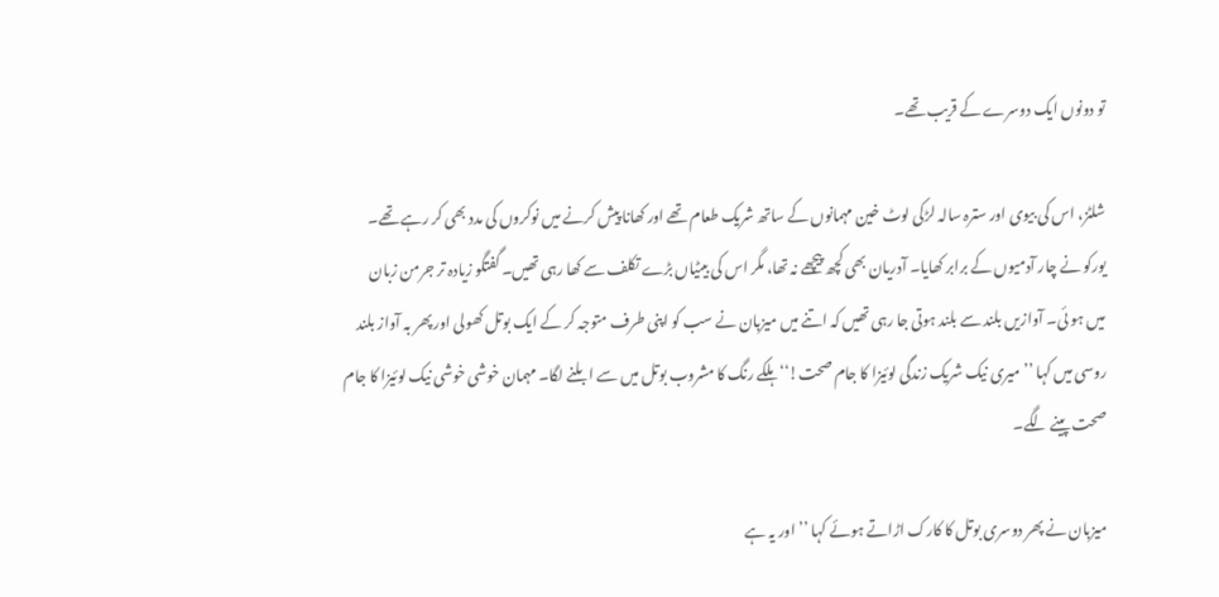تو دونوں ایک دوسرے کے قریب تھے۔

شلٹز، اس کی بیوی اور سترہ سالہ لڑکی لوٹ خین مہمانوں کے ساتھ شریک طعام تھے اور کھانا پیش کرنے میں نوکروں کی مدد بھی کر رہے تھے۔ یورکو نے چار آدمیوں کے برابر کھایا۔ آدریان بھی کچھ پیچھے نہ تھا، مگر اس کی بیٹیاں بڑے تکلف سے کھا رہی تھیں۔ گفتگو زیادہ تر جرمن زبان میں ہو ئی۔ آوازیں بلند سے بلند ہوتی جا رہی تھیں کہ اتنے میں میزبان نے سب کو اپنی طرف متوجہ کر کے ایک بوتل کھولی اور پھر بہ آواز بلند روسی میں کہا ’’میری نیک شریک زندگی لوئیزا کا جام صحت!‘‘ ہلکے رنگ کا مشروب بوتل میں سے ابلنے لگا۔ مہمان خوشی خوشی نیک لوئیزا کا جام صحت پینے لگے۔

میزبان نے پھر دوسری بوتل کا کارک اڑاتے ہوئے کہا ’’اور یہ ہے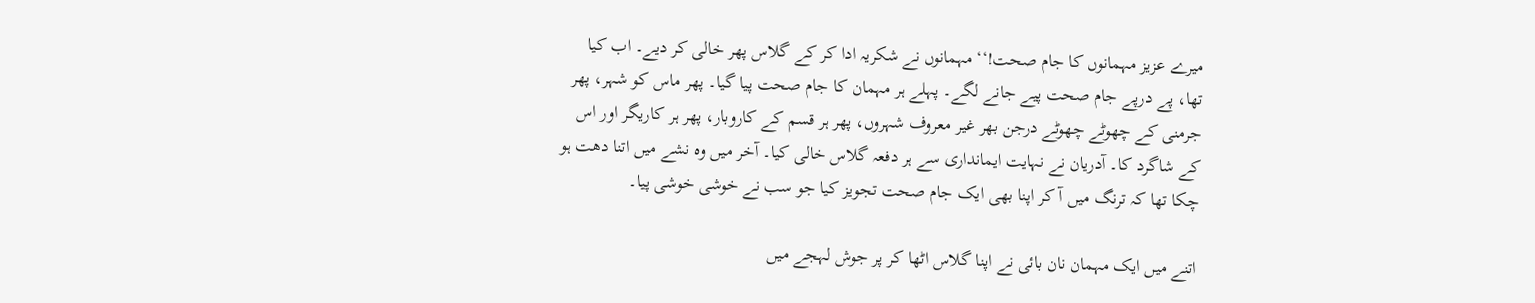میرے عزیز مہمانوں کا جام صحت!‘‘ مہمانوں نے شکریہ ادا کر کے گلاس پھر خالی کر دیے۔ اب کیا تھا، پے درپے جام صحت پیے جانے لگے۔ پہلے ہر مہمان کا جام صحت پیا گیا۔ پھر ماس کو شہر، پھر جرمنی کے چھوٹے چھوٹے درجن بھر غیر معروف شہروں، پھر ہر قسم کے کاروبار، پھر ہر کاریگر اور اس کے شاگرد کا۔ آدریان نے نہایت ایمانداری سے ہر دفعہ گلاس خالی کیا۔ آخر میں وہ نشے میں اتنا دھت ہو چکا تھا کہ ترنگ میں آ کر اپنا بھی ایک جام صحت تجویز کیا جو سب نے خوشی خوشی پیا۔

اتنے میں ایک مہمان نان بائی نے اپنا گلاس اٹھا کر پر جوش لہجے میں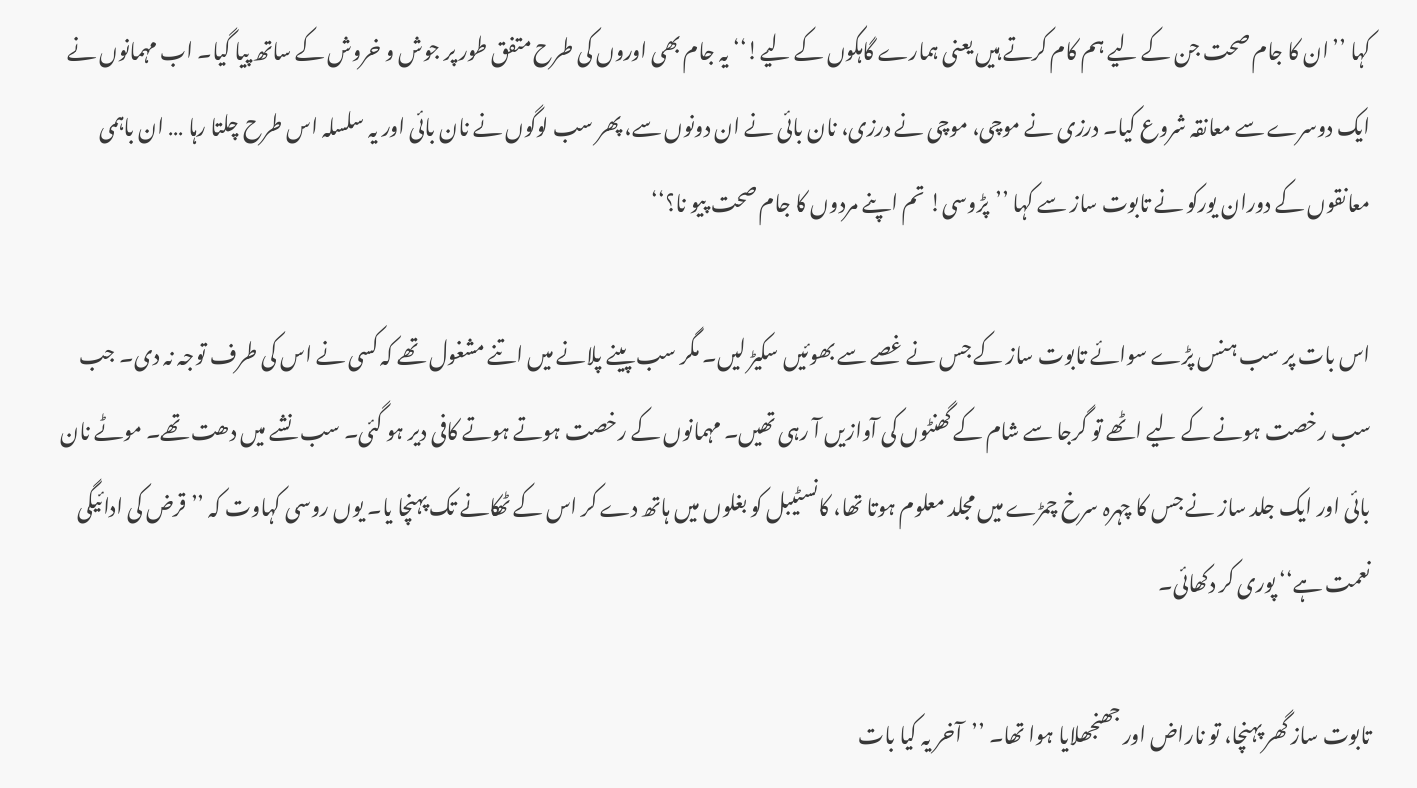کہا ’’ان کا جام صحت جن کے لیے ہم کام کرتے ہیں یعنی ہمارے گاہکوں کے لیے!‘‘ یہ جام بھی اوروں کی طرح متفق طور پر جوش و خروش کے ساتھ پیا گیا۔ اب مہمانوں نے ایک دوسرے سے معانقہ شروع کیا۔ درزی نے موچی، موچی نے درزی، نان بائی نے ان دونوں سے، پھر سب لوگوں نے نان بائی اور یہ سلسلہ اس طرح چلتا رہا … ان باہمی معانقوں کے دوران یورکو نے تابوت ساز سے کہا ’’پڑوسی! تم اپنے مردوں کا جام صحت پیو نا؟‘‘

اس بات پر سب ہنس پڑے سوائے تابوت ساز کے جس نے غصے سے بھوئیں سکیڑ لیں۔ مگر سب پینے پلانے میں اتنے مشغول تھے کہ کسی نے اس کی طرف توجہ نہ دی۔ جب سب رخصت ہونے کے لیے اٹھے تو گرجا سے شام کے گھنٹوں کی آوازیں آ رہی تھیں۔ مہمانوں کے رخصت ہوتے ہوتے کافی دیر ہو گئی۔ سب نشے میں دھت تھے۔ موٹے نان بائی اور ایک جلد ساز نے جس کا چہرہ سرخ چمڑے میں مجلد معلوم ہوتا تھا، کانسٹیبل کو بغلوں میں ہاتھ دے کر اس کے ٹھکانے تک پہنچا یا۔ یوں روسی کہاوت کہ ’’قرض کی ادائیگی نعمت ہے‘‘ پوری کر دکھائی۔

تابوت ساز گھر پہنچا، تو ناراض اور جھنجھلایا ہوا تھا۔ ’’آخر یہ کیا بات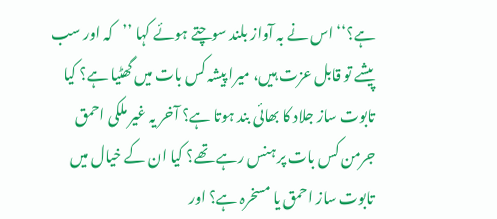ہے؟‘‘ اس نے بہ آواز بلند سوچتے ہوئے کہا ’’کہ اور سب پیشے تو قابل عزت ہیں، میرا پیشہ کس بات میں گھٹیا ہے؟ کیا تابوت ساز جلاد کا بھائی بند ہوتا ہے؟ آخر یہ غیر ملکی احمق جرمن کس بات پر ہنس رہے تھے؟ کیا ان کے خیال میں تابوت ساز احمق یا مسخرہ ہے؟ اور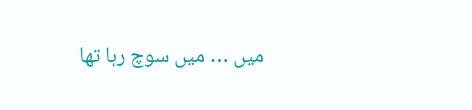میں … میں سوچ رہا تھا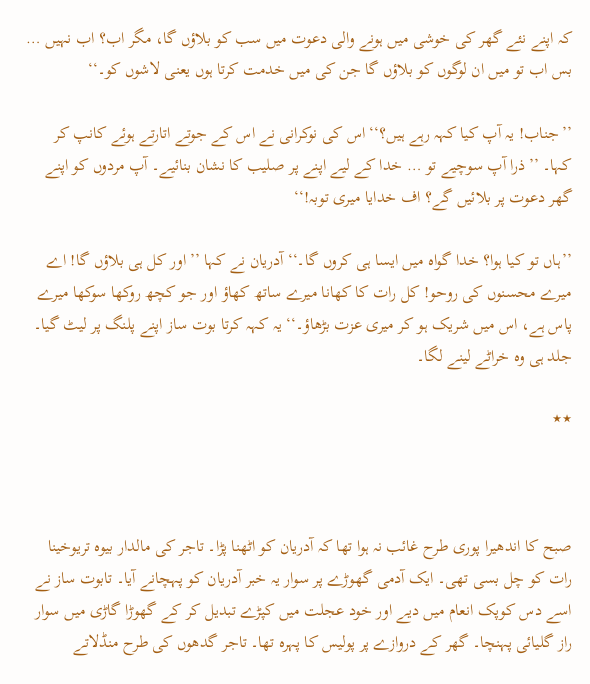کہ اپنے نئے گھر کی خوشی میں ہونے والی دعوت میں سب کو بلاؤں گا، مگر اب؟ اب نہیں … بس اب تو میں ان لوگوں کو بلاؤں گا جن کی میں خدمت کرتا ہوں یعنی لاشوں کو۔‘‘

’’جناب! یہ آپ کیا کہہ رہے ہیں؟‘‘ اس کی نوکرانی نے اس کے جوتے اتارتے ہوئے کانپ کر کہا۔ ’’ذرا آپ سوچیے تو … خدا کے لیے اپنے پر صلیب کا نشان بنائیے۔ آپ مردوں کو اپنے گھر دعوت پر بلائیں گے؟ اف خدایا میری توبہ!‘‘

’’ہاں تو کیا ہوا؟ خدا گواہ میں ایسا ہی کروں گا۔‘‘ آدریان نے کہا ’’اور کل ہی بلاؤں گا! اے میرے محسنوں کی روحو! کل رات کا کھانا میرے ساتھ کھاؤ اور جو کچھ روکھا سوکھا میرے پاس ہے، اس میں شریک ہو کر میری عزت بڑھاؤ۔‘‘ یہ کہہ کرتا بوت ساز اپنے پلنگ پر لیٹ گیا۔ جلد ہی وہ خراٹے لینے لگا۔

٭٭



صبح کا اندھیرا پوری طرح غائب نہ ہوا تھا کہ آدریان کو اٹھنا پڑا۔ تاجر کی مالدار بیوہ تریوخینا رات کو چل بسی تھی۔ ایک آدمی گھوڑے پر سوار یہ خبر آدریان کو پہچانے آیا۔ تابوت ساز نے اسے دس کوپک انعام میں دیے اور خود عجلت میں کپڑے تبدیل کر کے گھوڑا گاڑی میں سوار راز گلیائی پہنچا۔ گھر کے دروازے پر پولیس کا پہرہ تھا۔ تاجر گدھوں کی طرح منڈلاتے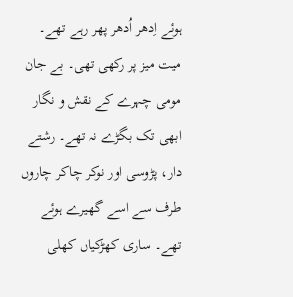ہوئے اِدھر اُدھر پھر رہے تھے۔ میت میز پر رکھی تھی۔ بے جان مومی چہرے کے نقش و نگار ابھی تک بگڑے نہ تھے۔ رشتے دار، پڑوسی اور نوکر چاکر چاروں طرف سے اسے گھیرے ہوئے تھے۔ ساری کھڑکیاں کھلی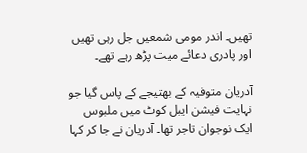تھیں۔ اندر مومی شمعیں جل رہی تھیں اور پادری دعائے میت پڑھ رہے تھے۔

آدریان متوفیہ کے بھتیجے کے پاس گیا جو نہایت فیشن ایبل کوٹ میں ملبوس ایک نوجوان تاجر تھا۔ آدریان نے جا کر کہا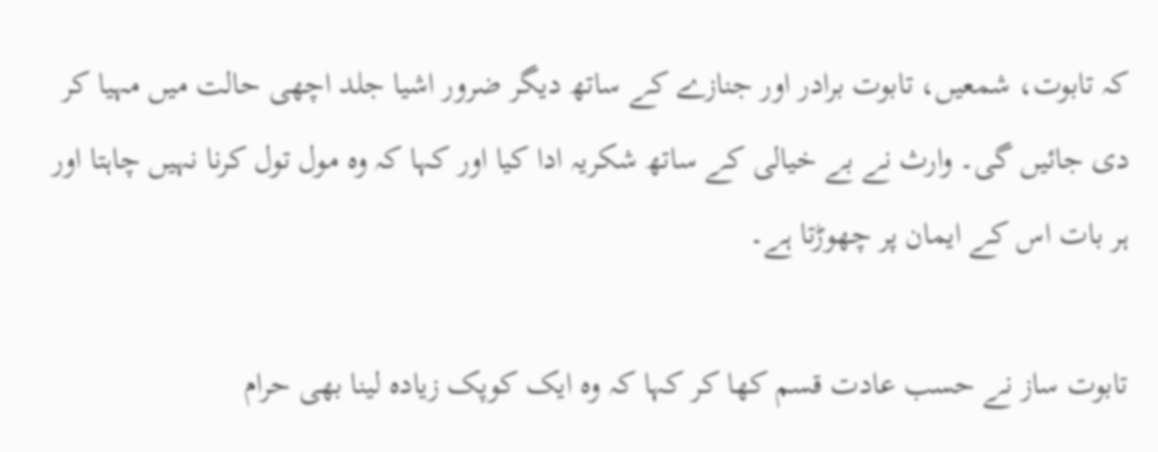کہ تابوت، شمعیں، تابوت برادر اور جنازے کے ساتھ دیگر ضرور اشیا جلد اچھی حالت میں مہیا کر دی جائیں گی۔ وارث نے بے خیالی کے ساتھ شکریہ ادا کیا اور کہا کہ وہ مول تول کرنا نہیں چاہتا اور ہر بات اس کے ایمان پر چھوڑتا ہے۔

تابوت ساز نے حسب عادت قسم کھا کر کہا کہ وہ ایک کوپک زیادہ لینا بھی حرام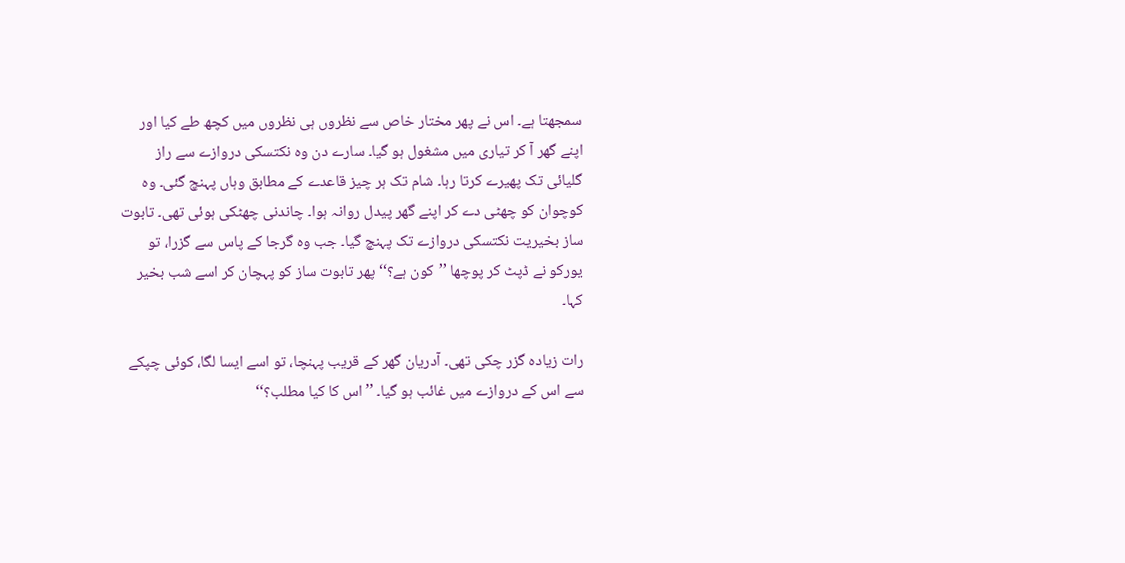سمجھتا ہے۔ اس نے پھر مختار خاص سے نظروں ہی نظروں میں کچھ طے کیا اور اپنے گھر آ کر تیاری میں مشغول ہو گیا۔ سارے دن وہ نکتسکی دروازے سے راز گلیائی تک پھیرے کرتا رہا۔ شام تک ہر چیز قاعدے کے مطابق وہاں پہنچ گئی۔ وہ کوچوان کو چھٹی دے کر اپنے گھر پیدل روانہ ہوا۔ چاندنی چھٹکی ہوئی تھی۔ تابوت ساز بخیریت نکتسکی دروازے تک پہنچ گیا۔ جب وہ گرجا کے پاس سے گزرا، تو یورکو نے ڈپٹ کر پوچھا ’’کون ہے؟‘‘ پھر تابوت ساز کو پہچان کر اسے شب بخیر کہا۔

رات زیادہ گزر چکی تھی۔ آدریان گھر کے قریب پہنچا، تو اسے ایسا لگا، کوئی چپکے سے اس کے دروازے میں غائب ہو گیا۔ ’’اس کا کیا مطلب؟‘‘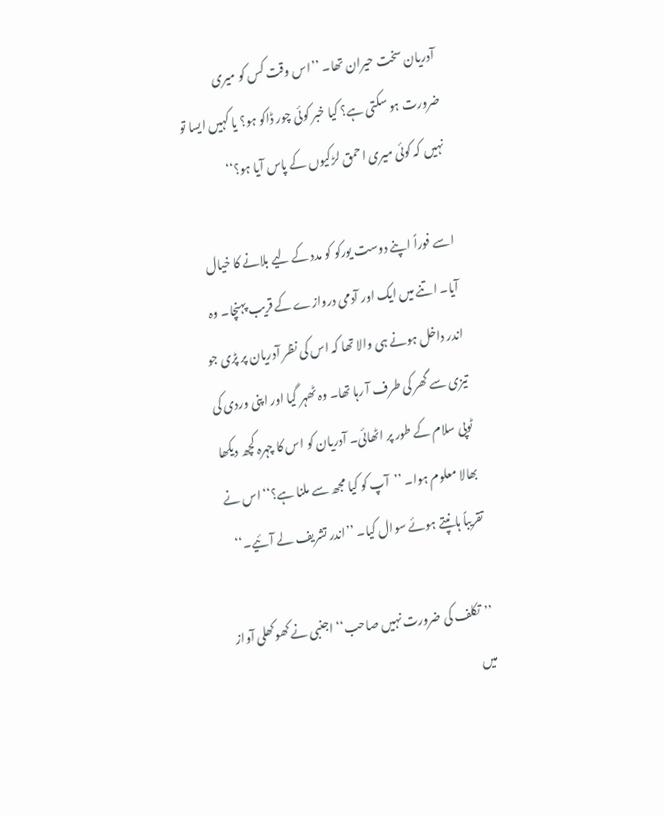آدریان سخت حیران تھا۔ ’’اس وقت کس کو میری ضرورت ہو سکتی ہے؟ کیا خبر کوئی چور ڈاکو ہو؟ یا کہیں ایسا تو نہیں کہ کوئی میری احمق لڑکیوں کے پاس آیا ہو؟‘‘

اسے فوراً اپنے دوست یورکو کو مدد کے لیے بلانے کا خیال آیا۔ اتنے میں ایک اور آدمی دروازے کے قریب پہنچا۔ وہ اندر داخل ہونے ہی والا تھا کہ اس کی نظر آدریان پر پڑی جو تیزی سے گھر کی طرف آ رہا تھا۔ وہ ٹھہر گیا اور اپنی وردی کی ٹوپی سلام کے طور پر اٹھائی۔ آدریان کو اس کا چہرہ کچھ دیکھا بھالا معلوم ہوا۔ ’’آپ کو کیا مجھ سے ملنا ہے؟‘‘ اس نے تقریباً ہانپتے ہوئے سوال کیا۔ ’’اندر تشریف لے آئیے۔‘‘

’’تکلف کی ضرورت نہیں صاحب‘‘ اجنبی نے کھوکھلی آواز میں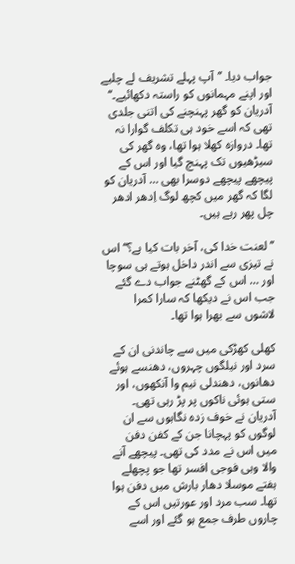جواب دیا۔ ’’آپ پہلے تشریف لے چلیے اور اپنے مہمانوں کو راستہ دکھائیے۔‘‘ آدریان کو گھر پہنچنے کی اتنی جلدی تھی کہ اسے خود ہی تکلف گوارا نہ تھا۔ دروازہ کھلا ہوا تھا، وہ گھر کی سیڑھیوں تک پہنچ گیا اور اس کے پیچھے پیچھے دوسرا بھی … آدریان کو لگا کہ گھر میں کچھ لوگ اِدھر ادھر چل پھر رہے ہیں۔

’’لعنت خدا کی، آخر بات کیا ہے؟‘‘ اس نے تیزی سے اندر داخل ہوتے ہی سوچا اور … اس کے گھٹنے جواب دے گئے جب اس نے دیکھا کہ سارا کمرا لاشوں سے بھرا ہوا تھا۔

کھلی کھڑکی میں سے چاندنی ان کے سرد اور نیلگوں چہروں، دھنسے ہوئے دھانوں، دھندلی نیم وا آنکھوں، اور ستی ہوئی ناکوں پر پڑ رہی تھی۔ آدریان نے خوف زدہ نگاہوں سے ان لوگوں کو پہچانا جن کے کفن دفن میں اس نے مدد کی تھی۔ پیچھے آنے والا وہی فوجی افسر تھا جو پچھلے ہفتے موسلا دھار بارش میں دفن ہوا تھا۔ سب مرد اور عورتیں اس کے چاروں طرف جمع ہو گئے اور اسے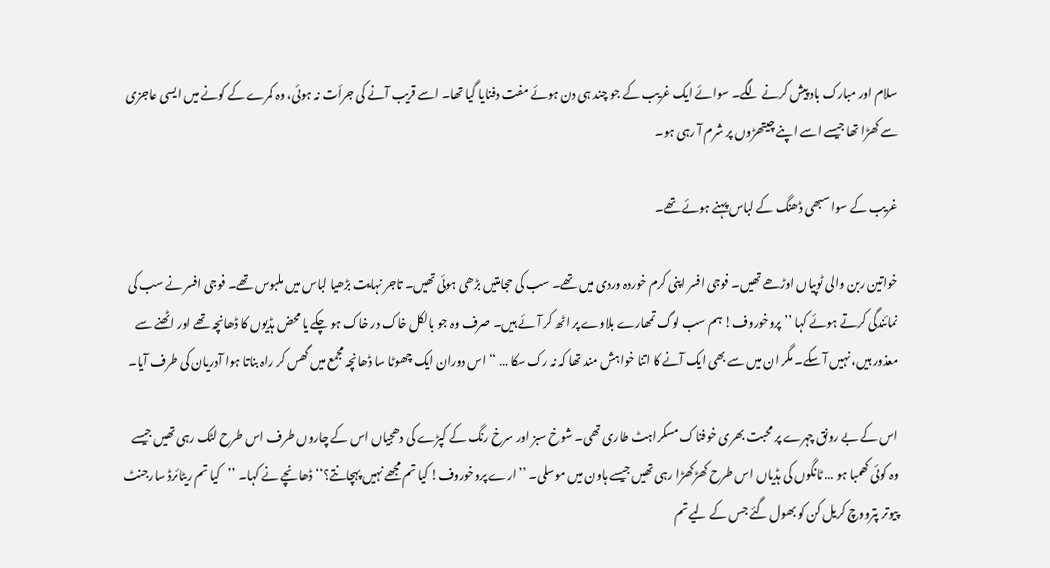سلام اور مبارک باد پیش کرنے لگے۔ سوائے ایک غریب کے جو چند ہی دن ہوئے مفت دفنایا گیا تھا۔ اسے قریب آنے کی جرأت نہ ہوئی، وہ کمرے کے کونے میں ایسی عاجزی سے کھڑا تھا جیسے اسے اپنے چیتھڑوں پر شرم آ رہی ہو۔

غریب کے سوا سبھی ڈھنگ کے لباس پہنے ہوئے تھے۔

خواتین ربن والی ٹوپیاں اوڑھے تھیں۔ فوجی افسر اپنی کرم خوردہ وردی میں تھے۔ سب کی حجامتیں بڑھی ہوئی تھیں۔ تاجر نہایت بڑھیا لباس میں ملبوس تھے۔ فوجی افسر نے سب کی نمائندگی کرتے ہوئے کہا ’’پروخوروف! ہم سب لوگ تمھارے بلاوے پر اٹھ کر آئے ہیں۔ صرف وہ جو بالکل خاک در خاک ہو چکے یا محض ہڈیوں کا ڈھانچہ تھے اور اٹھنے سے معذور ہیں، نہیں آ سکے۔ مگر ان میں سے بھی ایک آنے کا اتنا خواہش مند تھا کہ نہ رک سکا … ‘‘ اس دوران ایک چھوٹا سا ڈھانچہ مجمع میں گھس کر راہ بناتا ہوا آدریان کی طرف آیا۔

اس کے بے رونق چہرے پر محبت بھری خوفناک مسکراہٹ طاری تھی۔ شوخ سبز اور سرخ رنگ کے کپڑے کی دھجیاں اس کے چاروں طرف اس طرح لٹک رہی تھیں جیسے وہ کوئی کھمبا ہو … ٹانگوں کی ہڈیاں اس طرح کھڑکھڑا رہی تھیں جیسے ہاون میں موسلی۔ ’’ارے پروخوروف! کیا تم مجھے نہیں پہچانتے؟‘‘ ڈھانچے نے کہا۔ ’’کیا تم ریٹائرڈ سارجنٹ پیوتر پترووچ کریل کن کو بھول گئے جس کے لیے تم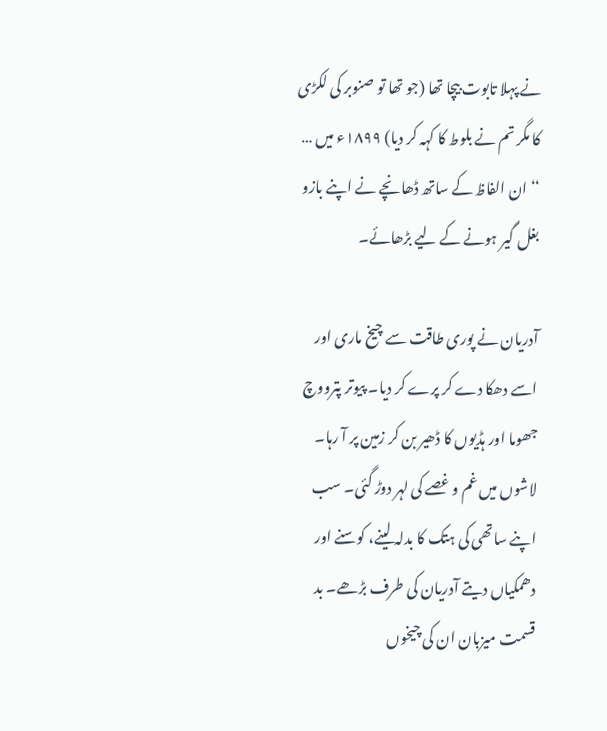نے پہلا تابوت بیچا تھا (جو تھا تو صنوبر کی لکڑی کا مگر تم نے بلوط کا کہہ کر دیا) ۱۸۹۹ء میں … ‘‘ ان الفاظ کے ساتھ ڈھانچے نے اپنے بازو بغل گیر ہونے کے لیے بڑھائے۔

آدریان نے پوری طاقت سے چیخ ماری اور اسے دھکا دے کر پرے کر دیا۔ پیوتر پترووچ جھوما اور ہڈیوں کا ڈھیر بن کر زمین پر آ رہا۔ لاشوں میں غم و غصے کی لہر دوڑ گئی۔ سب اپنے ساتھی کی ہتک کا بدلہ لینے، کوسنے اور دھمکیاں دیتے آدریان کی طرف بڑھے۔ بد قسمت میزبان ان کی چیخوں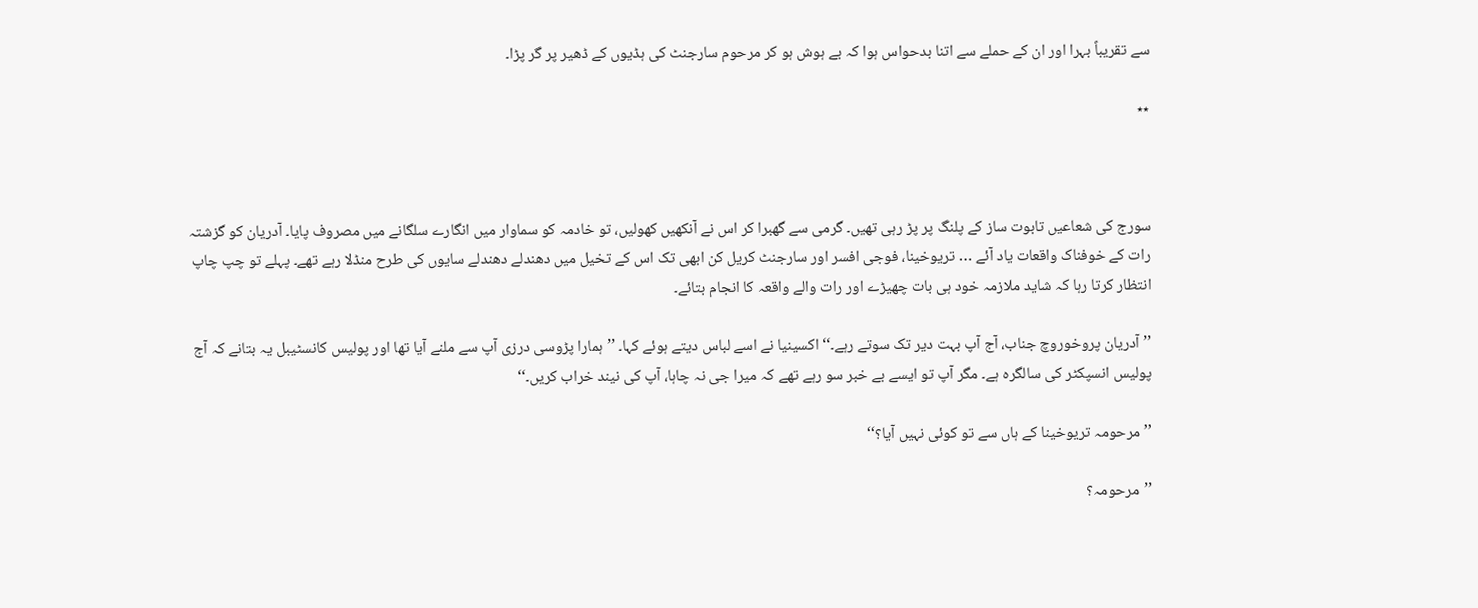سے تقریباً بہرا اور ان کے حملے سے اتنا بدحواس ہوا کہ بے ہوش ہو کر مرحوم سارجنٹ کی ہڈیوں کے ڈھیر پر گر پڑا۔

٭٭



سورج کی شعاعیں تابوت ساز کے پلنگ پر پڑ رہی تھیں۔ گرمی سے گھبرا کر اس نے آنکھیں کھولیں، تو خادمہ کو سماوار میں انگارے سلگانے میں مصروف پایا۔ آدریان کو گزشتہ رات کے خوفناک واقعات یاد آئے … تریوخینا، فوجی افسر اور سارجنٹ کریل کن ابھی تک اس کے تخیل میں دھندلے دھندلے سایوں کی طرح منڈلا رہے تھے۔ پہلے تو چپ چاپ انتظار کرتا رہا کہ شاید ملازمہ خود ہی بات چھیڑے اور رات والے واقعہ کا انجام بتائے۔

’’آدریان پروخوروچ جناب، آج آپ بہت دیر تک سوتے رہے۔‘‘ اکسینیا نے اسے لباس دیتے ہوئے کہا۔ ’’ہمارا پڑوسی درزی آپ سے ملنے آیا تھا اور پولیس کانسٹیبل یہ بتانے کہ آج پولیس انسپکٹر کی سالگرہ ہے۔ مگر آپ تو ایسے بے خبر سو رہے تھے کہ میرا جی نہ چاہا، آپ کی نیند خراب کریں۔‘‘

’’مرحومہ تریوخینا کے ہاں سے تو کوئی نہیں آیا؟‘‘

’’مرحومہ؟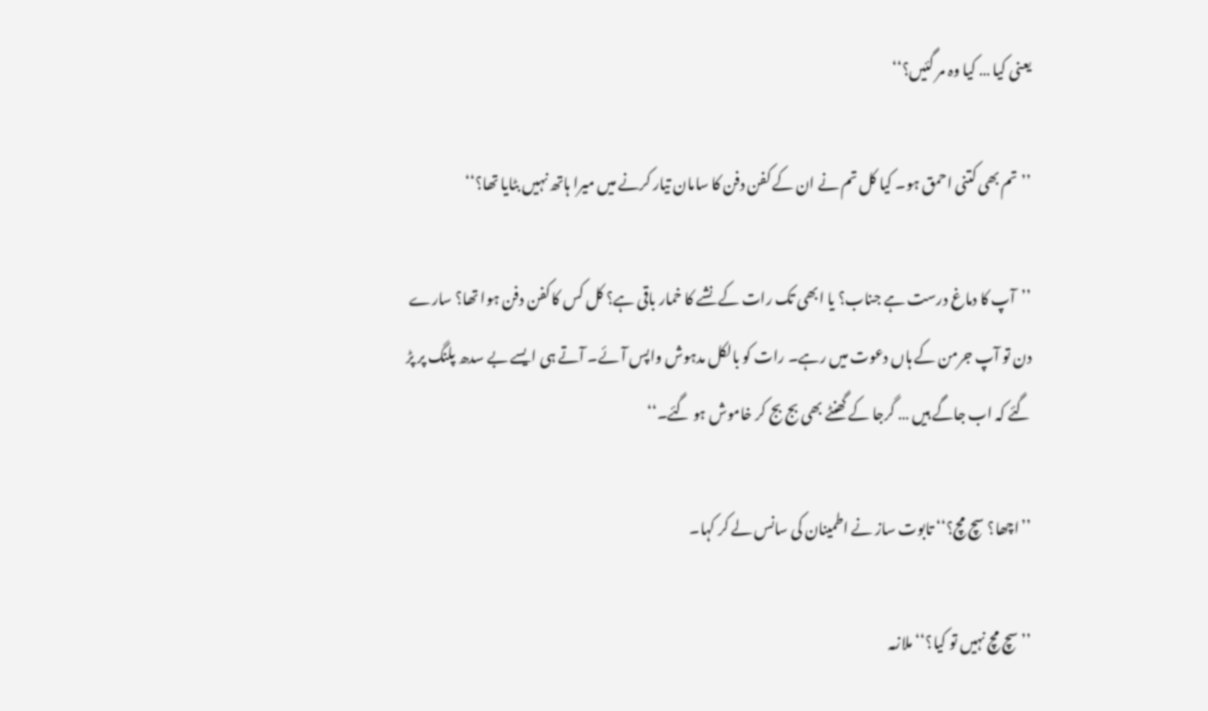یعنی کیا … کیا وہ مر گئیں؟‘‘

’’تم بھی کتنی احمق ہو۔ کیا کل تم نے ان کے کفن دفن کا سامان تیار کرنے میں میرا ہاتھ نہیں بٹایا تھا؟‘‘

’’آپ کا دماغ درست ہے جناب؟ یا ابھی تک رات کے نشے کا خمار باقی ہے؟ کل کس کا کفن دفن ہوا تھا؟ سارے دن تو آپ جرمن کے ہاں دعوت میں رہے۔ رات کو بالکل مدہوش واپس آئے۔ آتے ہی ایسے بے سدھ پلنگ پر پڑ گئے کہ اب جاگے ہیں … گرجا کے گھنٹے بھی بج بج کر خاموش ہو گئے۔‘‘

’’اچھا؟ سچ مچ؟‘‘ تابوت ساز نے اطمینان کی سانس لے کر کہا۔

’’سچ مچ نہیں تو کیا؟‘‘ ملازمہ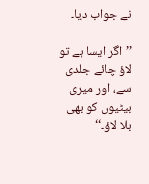نے جواب دیا۔

’’اگر ایسا ہے تو لاؤ چائے جلدی سے، اور میری بیٹیوں کو بھی بلا لاؤ۔‘‘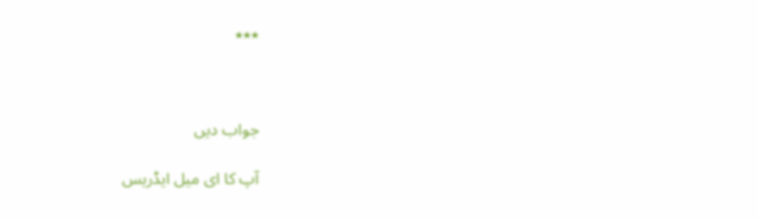٭٭٭



جواب دیں

آپ کا ای میل ایڈریس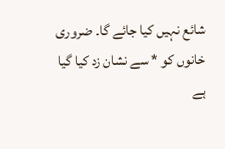شائع نہیں کیا جائے گا۔ ضروری خانوں کو * سے نشان زد کیا گیا ہے